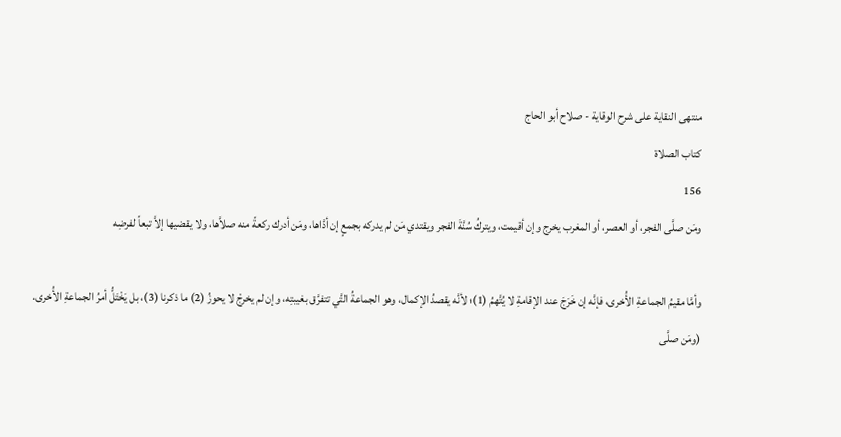منتهى النقاية على شرح الوقاية - صلاح أبو الحاج
كتاب الصلاة
156
ومَن صلَّى الفجر، أو العصر، أو المغرب يخرج وإن أقيمت، ويتركُ سُنَّةَ الفجر ويقتدي مَن لم يدركه بجمعٍ إن أدَّاها، ومَن أدرك ركعةً منه صلاَّها، ولا يقضيها إلاَّ تبعاً لفرضِه

وأمَّا مقيمُ الجماعةِ الأُخرى، فإنَّه إن خَرَجَ عند الإقامةِ لا يُتَّهمُ (1)؛ لأنَّه يقصدُ الإكمال، وهو الجماعةُ التَّي تتفرَّق بغيبتِه، وإن لم يخرجْ لا يحوزُ (2) ما ذكرنا (3)، بل يَخْتَلُّ أمرُ الجماعةِ الأُخرى.
(ومَن صلَّى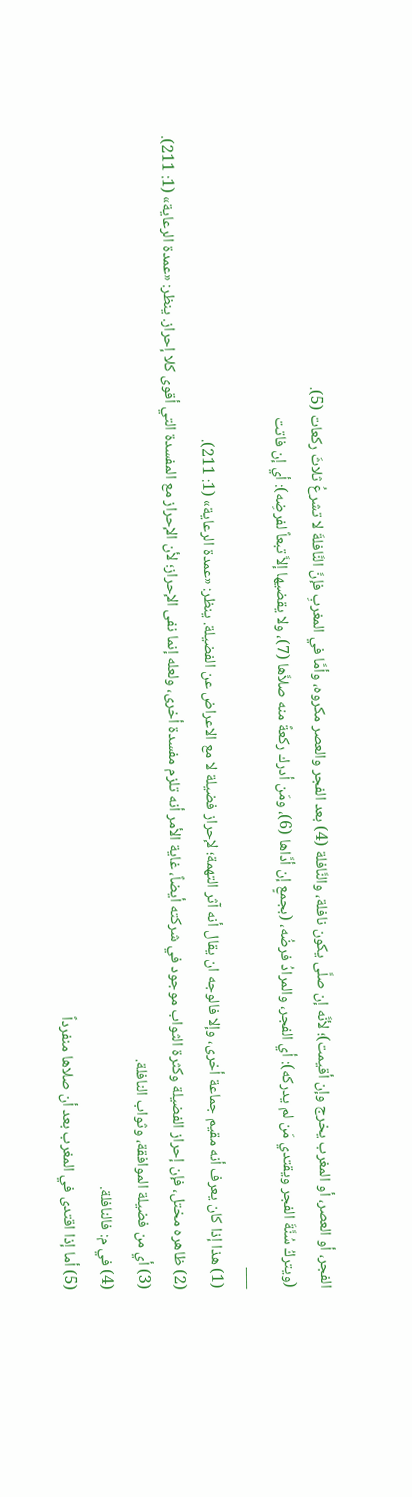الفجر، أو العصر، أو المغرب يخرج وإن أقيمت)؛ لأنَّه إن صلَّى يكون نافلة، والنَّافلة (4) بعد الفجر والعصر مكروه، وأمَّا في المغربِ فإنَّ النَّافلةَ لا تشرعُ ثلاثَ ركعات (5).
(ويتركُ سُنَّةَ الفجر ويقتدي مَن لم يدركه): أي الفجر، والمرادُ فرضُه، (بجمعٍ إن أدَّاها (6)، ومَن أدرك ركعةً منه صلاَّها (7)، ولا يقضيها إلاَّ تبعاً لفرضِه): أي إن فاتت
___
(1) هذا إذا كان يعرف أنه مقيم جماعة أخرى، وإلا فالوجه ان يقال أنه آثر التهمة؛ لإحراز فضيلة لا مع الاعراض عن الفضيلة. ينظر: «عمدة الرعاية» (1: 211).
(2) ظاهره مختل، فإن إحراز الفضيلة وكثرة الثواب موجود في شركته أيضاً، غاية الأمر أنه تلزم مفسدة أخرى، ولعله إنما نفى الإحراز؛ لأن الإحراز مع المفسدة التي أقوى كلا إحراز. ينظر: «عمدة الرعاية» (1: 211).
(3) أي من فضيلة الموافقة، وثواب النافلة.
(4) في م: فالنافلة.
(5) أما إذا اقتدى في المغرب بعد أن صلاها منفرداً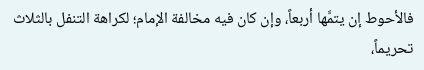فالأحوط إن يتمَّها أربعاً، وإن كان فيه مخالفة الإمام؛ لكراهة التنفل بالثلاث تحريماً،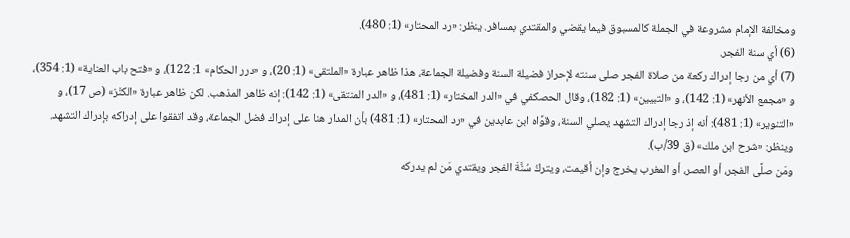ومخالفة الإمام مشروعة في الجملة كالمسبوق فيما يقضي والمقتدي بمسافر. ينظر: «رد المحتار» (1: 480).
(6) أي سنة الفجر.
(7) أي من رجا إدراك ركعة من صلاة الفجر صلى سنته لإحراز فضيلة السنة وفضيلة الجماعة، هذا ظاهر عبارة «الملتقى» (1: 20)، و «درر الحكام» 1: 122)، و «فتح باب العناية» (1: 354)، و «مجمع الأنهر» (1: 142)، و «التبيين» (1: 182)، وقال الحصكفي في «الدر المختار» (1: 481)، و «الدر المنتقى» (1: 142): إنه ظاهر المذهب. لكن ظاهر عبارة «الكنْز» (ص 17)، و «التنوير» (1: 481): أنه إذ رجا إدراك التشهد يصلي السنة، وقوَّاه ابن عابدين في «رد المحتار» (1: 481) بأن المدار هنا على إدراك فضل الجماعة، وقد اتفقوا على إدراكه بإدراك التشهد. وينظر: «شرح ابن ملك» (ق 39/ب).
ومَن صلَّى الفجر، أو العصر، أو المغرب يخرج وإن أقيمت، ويتركُ سُنَّةَ الفجر ويقتدي مَن لم يدركه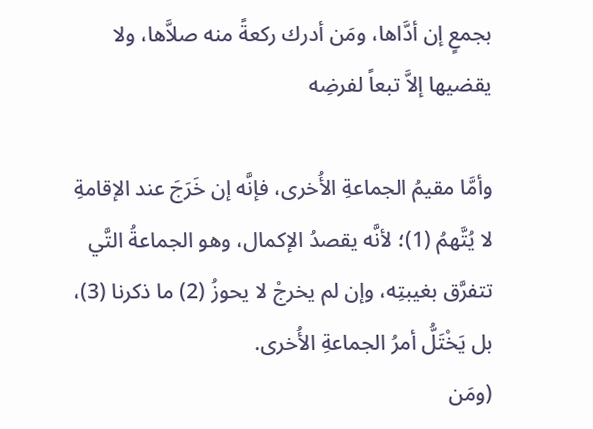بجمعٍ إن أدَّاها، ومَن أدرك ركعةً منه صلاَّها، ولا يقضيها إلاَّ تبعاً لفرضِه

وأمَّا مقيمُ الجماعةِ الأُخرى، فإنَّه إن خَرَجَ عند الإقامةِ لا يُتَّهمُ (1)؛ لأنَّه يقصدُ الإكمال، وهو الجماعةُ التَّي تتفرَّق بغيبتِه، وإن لم يخرجْ لا يحوزُ (2) ما ذكرنا (3)، بل يَخْتَلُّ أمرُ الجماعةِ الأُخرى.
(ومَن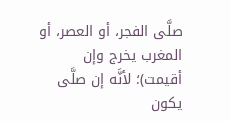صلَّى الفجر، أو العصر، أو المغرب يخرج وإن أقيمت)؛ لأنَّه إن صلَّى يكون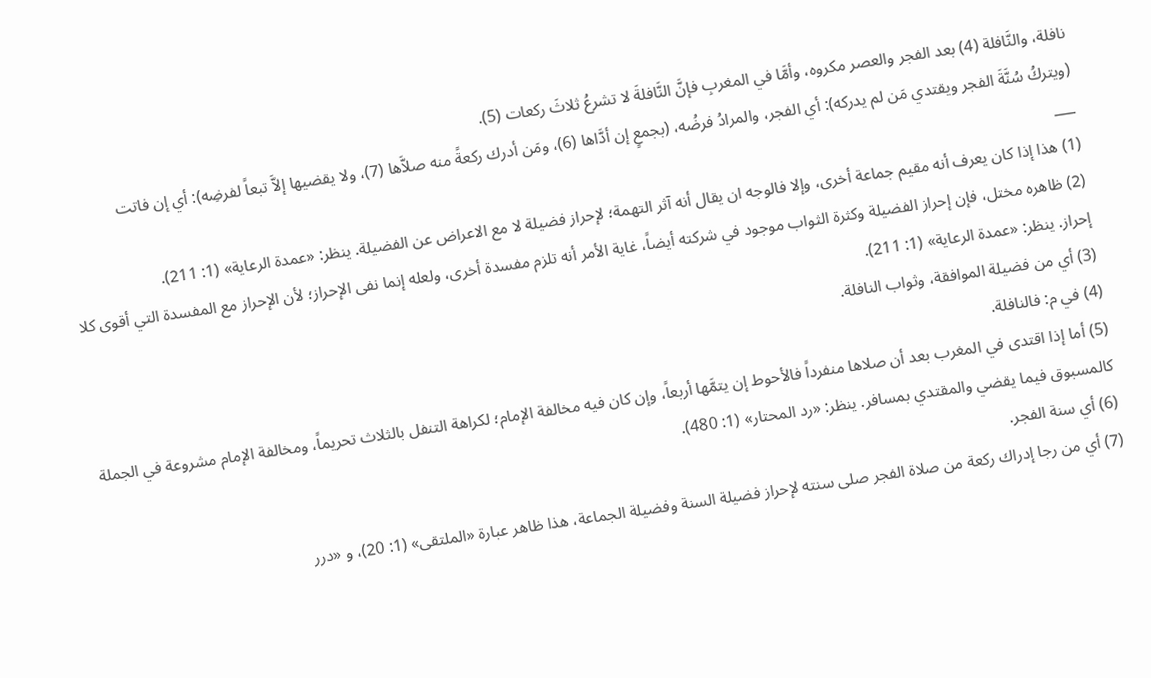نافلة، والنَّافلة (4) بعد الفجر والعصر مكروه، وأمَّا في المغربِ فإنَّ النَّافلةَ لا تشرعُ ثلاثَ ركعات (5).
(ويتركُ سُنَّةَ الفجر ويقتدي مَن لم يدركه): أي الفجر، والمرادُ فرضُه، (بجمعٍ إن أدَّاها (6)، ومَن أدرك ركعةً منه صلاَّها (7)، ولا يقضيها إلاَّ تبعاً لفرضِه): أي إن فاتت
___
(1) هذا إذا كان يعرف أنه مقيم جماعة أخرى، وإلا فالوجه ان يقال أنه آثر التهمة؛ لإحراز فضيلة لا مع الاعراض عن الفضيلة. ينظر: «عمدة الرعاية» (1: 211).
(2) ظاهره مختل، فإن إحراز الفضيلة وكثرة الثواب موجود في شركته أيضاً، غاية الأمر أنه تلزم مفسدة أخرى، ولعله إنما نفى الإحراز؛ لأن الإحراز مع المفسدة التي أقوى كلا إحراز. ينظر: «عمدة الرعاية» (1: 211).
(3) أي من فضيلة الموافقة، وثواب النافلة.
(4) في م: فالنافلة.
(5) أما إذا اقتدى في المغرب بعد أن صلاها منفرداً فالأحوط إن يتمَّها أربعاً، وإن كان فيه مخالفة الإمام؛ لكراهة التنفل بالثلاث تحريماً، ومخالفة الإمام مشروعة في الجملة كالمسبوق فيما يقضي والمقتدي بمسافر. ينظر: «رد المحتار» (1: 480).
(6) أي سنة الفجر.
(7) أي من رجا إدراك ركعة من صلاة الفجر صلى سنته لإحراز فضيلة السنة وفضيلة الجماعة، هذا ظاهر عبارة «الملتقى» (1: 20)، و «درر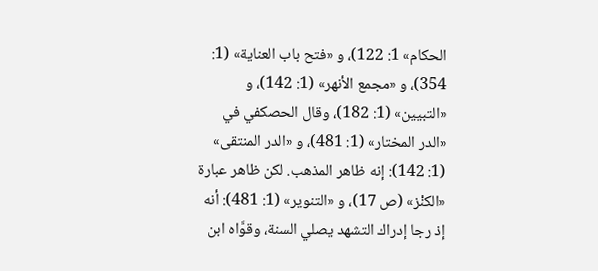الحكام» 1: 122)، و «فتح باب العناية» (1: 354)، و «مجمع الأنهر» (1: 142)، و «التبيين» (1: 182)، وقال الحصكفي في «الدر المختار» (1: 481)، و «الدر المنتقى» (1: 142): إنه ظاهر المذهب. لكن ظاهر عبارة «الكنْز» (ص 17)، و «التنوير» (1: 481): أنه إذ رجا إدراك التشهد يصلي السنة، وقوَّاه ابن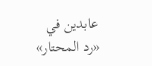عابدين في «رد المحتار»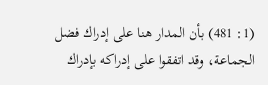(1: 481) بأن المدار هنا على إدراك فضل الجماعة، وقد اتفقوا على إدراكه بإدراك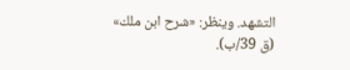التشهد. وينظر: «شرح ابن ملك» (ق 39/ب).